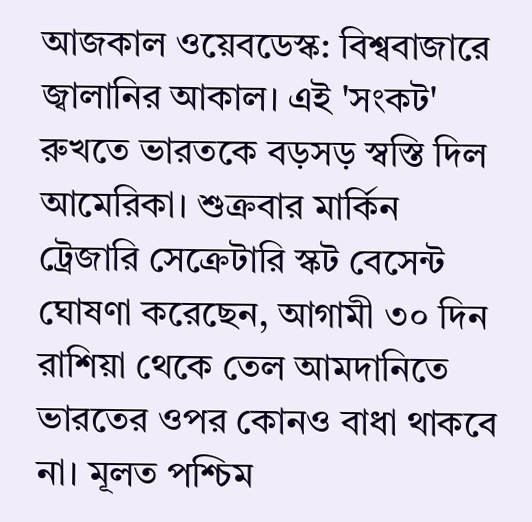আজকাল ওয়েবডেস্ক: বিশ্ববাজারে জ্বালানির আকাল। এই 'সংকট' রুখতে ভারতকে বড়সড় স্বস্তি দিল আমেরিকা। শুক্রবার মার্কিন ট্রেজারি সেক্রেটারি স্কট বেসেন্ট ঘোষণা করেছেন, আগামী ৩০ দিন রাশিয়া থেকে তেল আমদানিতে ভারতের ওপর কোনও বাধা থাকবে না। মূলত পশ্চিম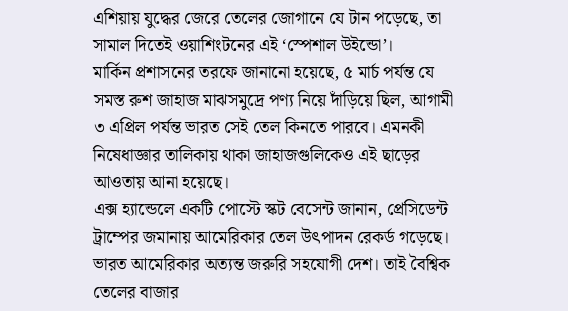এশিয়ায় যুদ্ধের জেরে তেলের জোগানে যে টান পড়েছে, তা সামাল দিতেই ওয়াশিংটনের এই ‘স্পেশাল উইন্ডো’।
মার্কিন প্রশাসনের তরফে জানানো হয়েছে, ৫ মার্চ পর্যন্ত যে সমস্ত রুশ জাহাজ মাঝসমুদ্রে পণ্য নিয়ে দাঁড়িয়ে ছিল, আগামী ৩ এপ্রিল পর্যন্ত ভারত সেই তেল কিনতে পারবে। এমনকী নিষেধাজ্ঞার তালিকায় থাকা জাহাজগুলিকেও এই ছাড়ের আওতায় আনা হয়েছে।
এক্স হ্যান্ডেলে একটি পোস্টে স্কট বেসেন্ট জানান, প্রেসিডেন্ট ট্রাম্পের জমানায় আমেরিকার তেল উৎপাদন রেকর্ড গড়েছে। ভারত আমেরিকার অত্যন্ত জরুরি সহযোগী দেশ। তাই বৈশ্বিক তেলের বাজার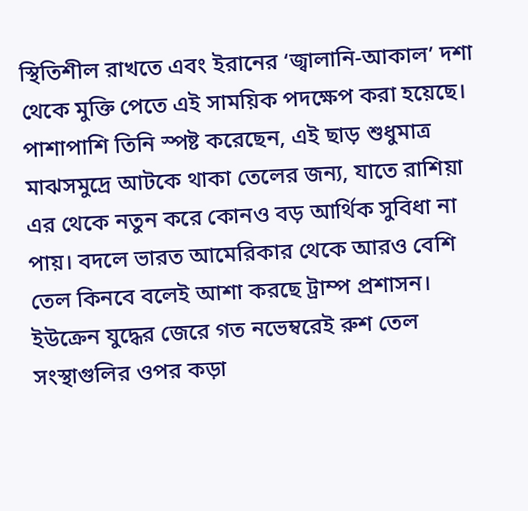স্থিতিশীল রাখতে এবং ইরানের ‘জ্বালানি-আকাল’ দশা থেকে মুক্তি পেতে এই সাময়িক পদক্ষেপ করা হয়েছে।
পাশাপাশি তিনি স্পষ্ট করেছেন, এই ছাড় শুধুমাত্র মাঝসমুদ্রে আটকে থাকা তেলের জন্য, যাতে রাশিয়া এর থেকে নতুন করে কোনও বড় আর্থিক সুবিধা না পায়। বদলে ভারত আমেরিকার থেকে আরও বেশি তেল কিনবে বলেই আশা করছে ট্রাম্প প্রশাসন।
ইউক্রেন যুদ্ধের জেরে গত নভেম্বরেই রুশ তেল সংস্থাগুলির ওপর কড়া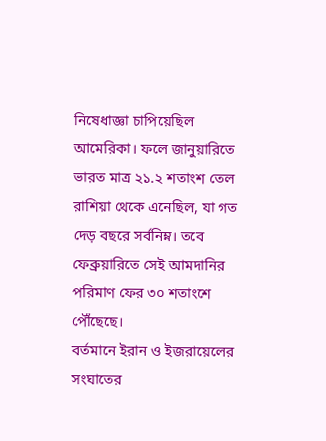নিষেধাজ্ঞা চাপিয়েছিল আমেরিকা। ফলে জানুয়ারিতে ভারত মাত্র ২১.২ শতাংশ তেল রাশিয়া থেকে এনেছিল, যা গত দেড় বছরে সর্বনিম্ন। তবে ফেব্রুয়ারিতে সেই আমদানির পরিমাণ ফের ৩০ শতাংশে পৌঁছেছে।
বর্তমানে ইরান ও ইজরায়েলের সংঘাতের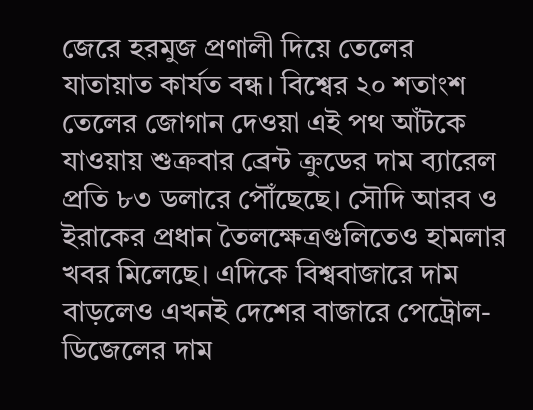জেরে হরমুজ প্রণালী দিয়ে তেলের যাতায়াত কার্যত বন্ধ। বিশ্বের ২০ শতাংশ তেলের জোগান দেওয়া এই পথ আঁটকে যাওয়ায় শুক্রবার ব্রেন্ট ক্রুডের দাম ব্যারেল প্রতি ৮৩ ডলারে পৌঁছেছে। সৌদি আরব ও ইরাকের প্রধান তৈলক্ষেত্রগুলিতেও হামলার খবর মিলেছে। এদিকে বিশ্ববাজারে দাম বাড়লেও এখনই দেশের বাজারে পেট্রোল-ডিজেলের দাম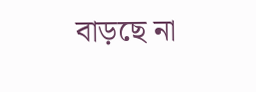বাড়ছে না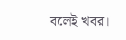বলেই খবর।